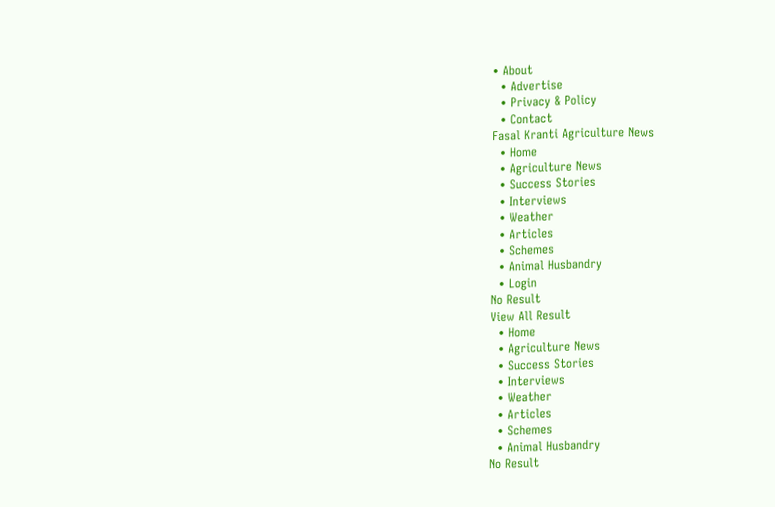• About
  • Advertise
  • Privacy & Policy
  • Contact
Fasal Kranti Agriculture News
  • Home
  • Agriculture News
  • Success Stories
  • Interviews
  • Weather
  • Articles
  • Schemes
  • Animal Husbandry
  • Login
No Result
View All Result
  • Home
  • Agriculture News
  • Success Stories
  • Interviews
  • Weather
  • Articles
  • Schemes
  • Animal Husbandry
No Result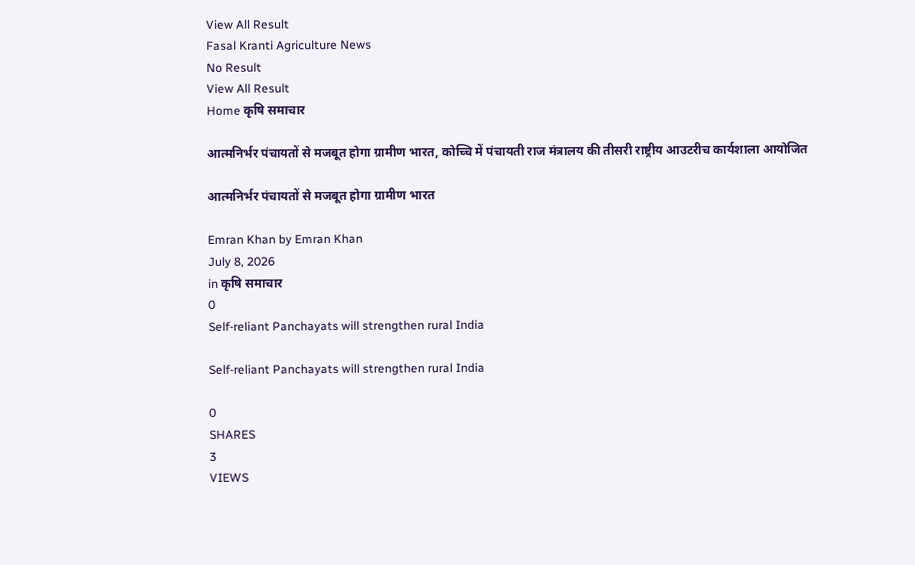View All Result
Fasal Kranti Agriculture News
No Result
View All Result
Home कृषि समाचार

आत्मनिर्भर पंचायतों से मजबूत होगा ग्रामीण भारत, कोच्चि में पंचायती राज मंत्रालय की तीसरी राष्ट्रीय आउटरीच कार्यशाला आयोजित

आत्मनिर्भर पंचायतों से मजबूत होगा ग्रामीण भारत

Emran Khan by Emran Khan
July 8, 2026
in कृषि समाचार
0
Self-reliant Panchayats will strengthen rural India

Self-reliant Panchayats will strengthen rural India

0
SHARES
3
VIEWS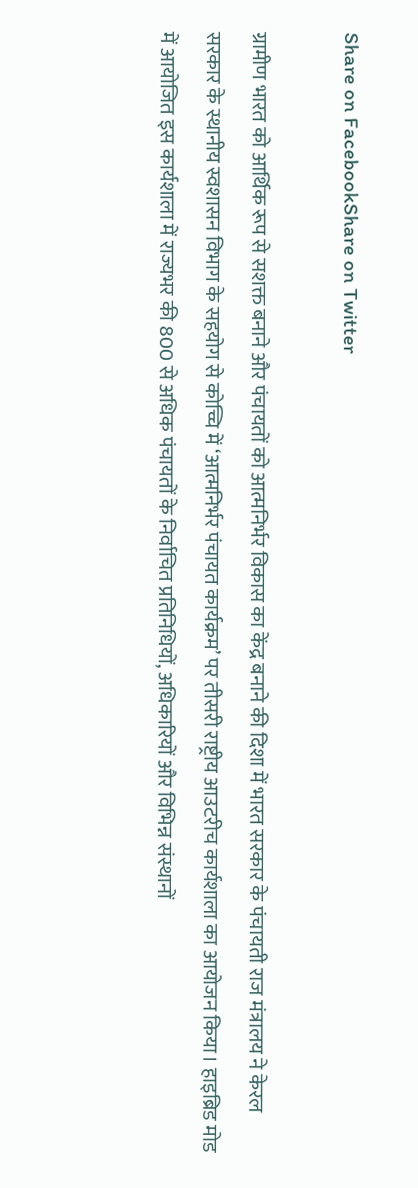Share on FacebookShare on Twitter

ग्रामीण भारत को आर्थिक रूप से सशक्त बनाने और पंचायतों को आत्मनिर्भर विकास का केंद्र बनाने की दिशा में भारत सरकार के पंचायती राज मंत्रालय ने केरल सरकार के स्थानीय स्वशासन विभाग के सहयोग से कोच्चि में ‘आत्मनिर्भर पंचायत कार्यक्रम’ पर तीसरी राष्ट्रीय आउटरीच कार्यशाला का आयोजन किया। हाइब्रिड मोड में आयोजित इस कार्यशाला में राज्यभर की 800 से अधिक पंचायतों के निर्वाचित प्रतिनिधियों, अधिकारियों और विभिन्न संस्थानों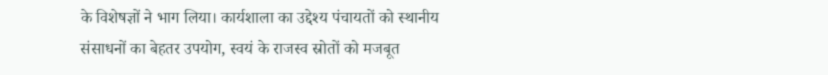के विशेषज्ञों ने भाग लिया। कार्यशाला का उद्देश्य पंचायतों को स्थानीय संसाधनों का बेहतर उपयोग, स्वयं के राजस्व स्रोतों को मजबूत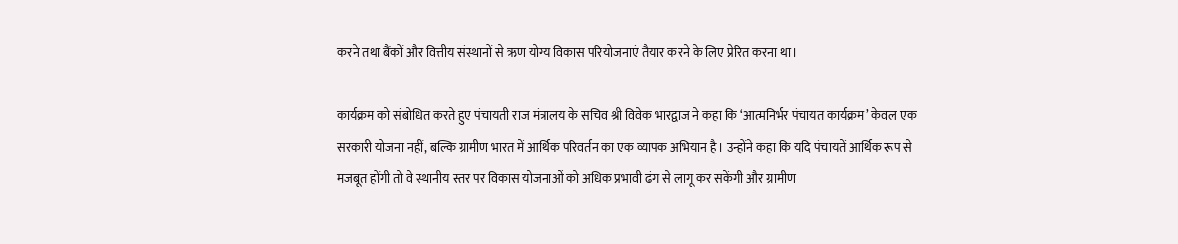करने तथा बैंकों और वित्तीय संस्थानों से ऋण योग्य विकास परियोजनाएं तैयार करने के लिए प्रेरित करना था।

कार्यक्रम को संबोधित करते हुए पंचायती राज मंत्रालय के सचिव श्री विवेक भारद्वाज ने कहा कि ‘आत्मनिर्भर पंचायत कार्यक्रम’ केवल एक सरकारी योजना नहीं, बल्कि ग्रामीण भारत में आर्थिक परिवर्तन का एक व्यापक अभियान है। उन्होंने कहा कि यदि पंचायतें आर्थिक रूप से मजबूत होंगी तो वे स्थानीय स्तर पर विकास योजनाओं को अधिक प्रभावी ढंग से लागू कर सकेंगी और ग्रामीण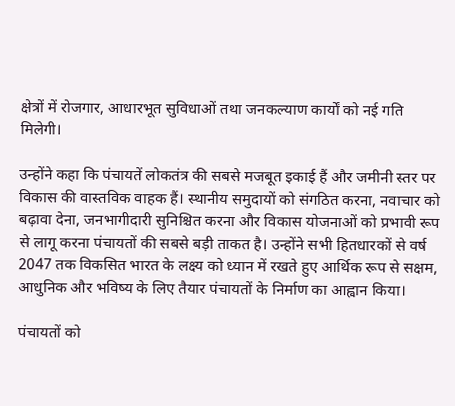क्षेत्रों में रोजगार, आधारभूत सुविधाओं तथा जनकल्याण कार्यों को नई गति मिलेगी।

उन्होंने कहा कि पंचायतें लोकतंत्र की सबसे मजबूत इकाई हैं और जमीनी स्तर पर विकास की वास्तविक वाहक हैं। स्थानीय समुदायों को संगठित करना, नवाचार को बढ़ावा देना, जनभागीदारी सुनिश्चित करना और विकास योजनाओं को प्रभावी रूप से लागू करना पंचायतों की सबसे बड़ी ताकत है। उन्होंने सभी हितधारकों से वर्ष 2047 तक विकसित भारत के लक्ष्य को ध्यान में रखते हुए आर्थिक रूप से सक्षम, आधुनिक और भविष्य के लिए तैयार पंचायतों के निर्माण का आह्वान किया।

पंचायतों को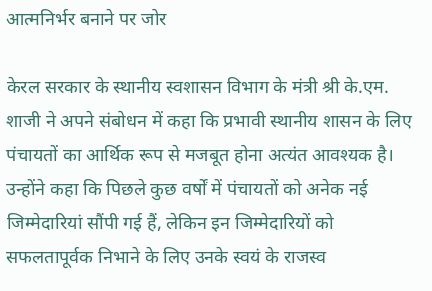आत्मनिर्भर बनाने पर जोर

केरल सरकार के स्थानीय स्वशासन विभाग के मंत्री श्री के.एम. शाजी ने अपने संबोधन में कहा कि प्रभावी स्थानीय शासन के लिए पंचायतों का आर्थिक रूप से मजबूत होना अत्यंत आवश्यक है। उन्होंने कहा कि पिछले कुछ वर्षों में पंचायतों को अनेक नई जिम्मेदारियां सौंपी गई हैं, लेकिन इन जिम्मेदारियों को सफलतापूर्वक निभाने के लिए उनके स्वयं के राजस्व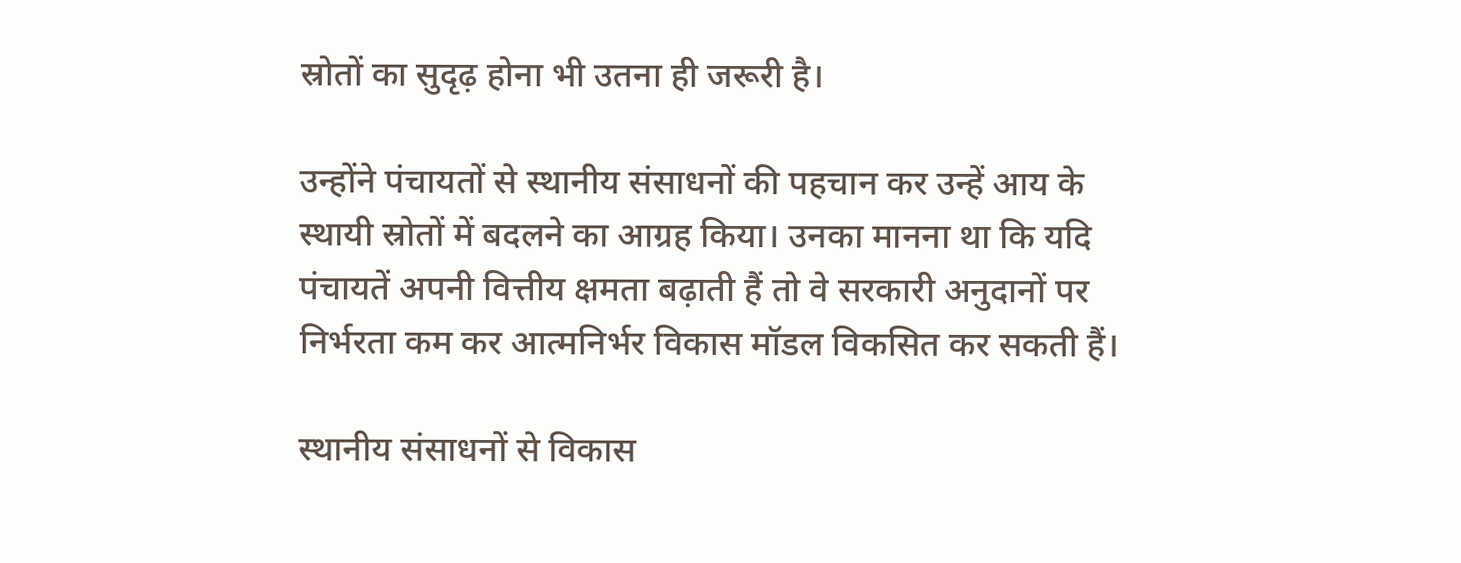स्रोतों का सुदृढ़ होना भी उतना ही जरूरी है।

उन्होंने पंचायतों से स्थानीय संसाधनों की पहचान कर उन्हें आय के स्थायी स्रोतों में बदलने का आग्रह किया। उनका मानना था कि यदि पंचायतें अपनी वित्तीय क्षमता बढ़ाती हैं तो वे सरकारी अनुदानों पर निर्भरता कम कर आत्मनिर्भर विकास मॉडल विकसित कर सकती हैं।

स्थानीय संसाधनों से विकास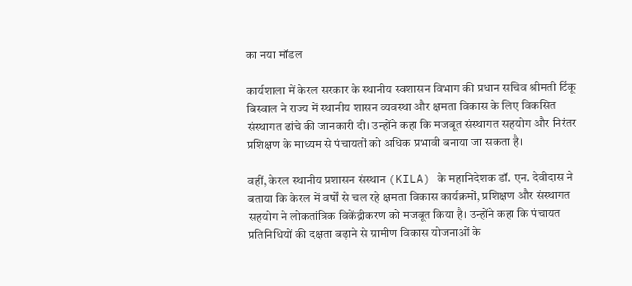का नया मॉडल

कार्यशाला में केरल सरकार के स्थानीय स्वशासन विभाग की प्रधान सचिव श्रीमती टिंकू बिस्वाल ने राज्य में स्थानीय शासन व्यवस्था और क्षमता विकास के लिए विकसित संस्थागत ढांचे की जानकारी दी। उन्होंने कहा कि मजबूत संस्थागत सहयोग और निरंतर प्रशिक्षण के माध्यम से पंचायतों को अधिक प्रभावी बनाया जा सकता है।

वहीं, केरल स्थानीय प्रशासन संस्थान (KILA) के महानिदेशक डॉ. एन. देवीदास ने बताया कि केरल में वर्षों से चल रहे क्षमता विकास कार्यक्रमों, प्रशिक्षण और संस्थागत सहयोग ने लोकतांत्रिक विकेंद्रीकरण को मजबूत किया है। उन्होंने कहा कि पंचायत प्रतिनिधियों की दक्षता बढ़ाने से ग्रामीण विकास योजनाओं के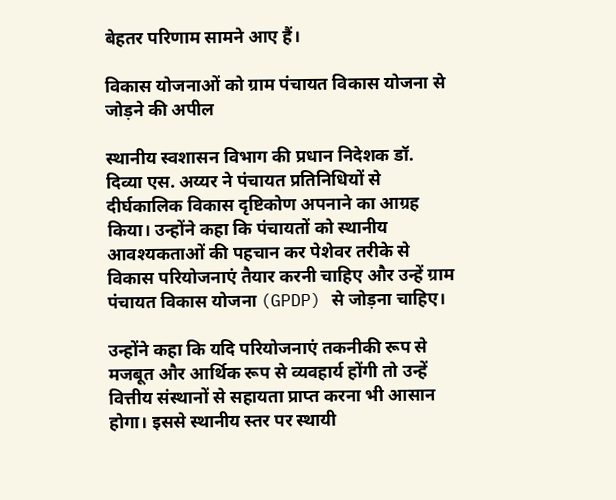बेहतर परिणाम सामने आए हैं।

विकास योजनाओं को ग्राम पंचायत विकास योजना से जोड़ने की अपील

स्थानीय स्वशासन विभाग की प्रधान निदेशक डॉ. दिव्या एस. अय्यर ने पंचायत प्रतिनिधियों से दीर्घकालिक विकास दृष्टिकोण अपनाने का आग्रह किया। उन्होंने कहा कि पंचायतों को स्थानीय आवश्यकताओं की पहचान कर पेशेवर तरीके से विकास परियोजनाएं तैयार करनी चाहिए और उन्हें ग्राम पंचायत विकास योजना (GPDP) से जोड़ना चाहिए।

उन्होंने कहा कि यदि परियोजनाएं तकनीकी रूप से मजबूत और आर्थिक रूप से व्यवहार्य होंगी तो उन्हें वित्तीय संस्थानों से सहायता प्राप्त करना भी आसान होगा। इससे स्थानीय स्तर पर स्थायी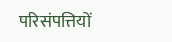परिसंपत्तियों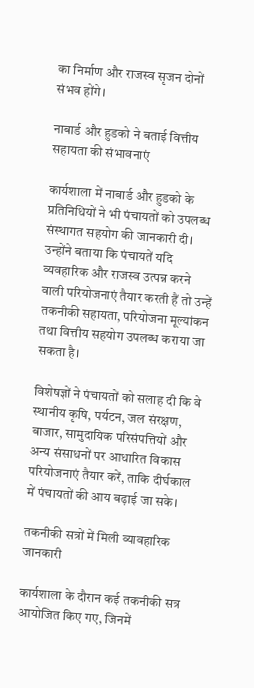का निर्माण और राजस्व सृजन दोनों संभव होंगे।

नाबार्ड और हुडको ने बताई वित्तीय सहायता की संभावनाएं

कार्यशाला में नाबार्ड और हुडको के प्रतिनिधियों ने भी पंचायतों को उपलब्ध संस्थागत सहयोग की जानकारी दी। उन्होंने बताया कि पंचायतें यदि व्यवहारिक और राजस्व उत्पन्न करने वाली परियोजनाएं तैयार करती हैं तो उन्हें तकनीकी सहायता, परियोजना मूल्यांकन तथा वित्तीय सहयोग उपलब्ध कराया जा सकता है।

विशेषज्ञों ने पंचायतों को सलाह दी कि वे स्थानीय कृषि, पर्यटन, जल संरक्षण, बाजार, सामुदायिक परिसंपत्तियों और अन्य संसाधनों पर आधारित विकास परियोजनाएं तैयार करें, ताकि दीर्घकाल में पंचायतों की आय बढ़ाई जा सके।

तकनीकी सत्रों में मिली व्यावहारिक जानकारी

कार्यशाला के दौरान कई तकनीकी सत्र आयोजित किए गए, जिनमें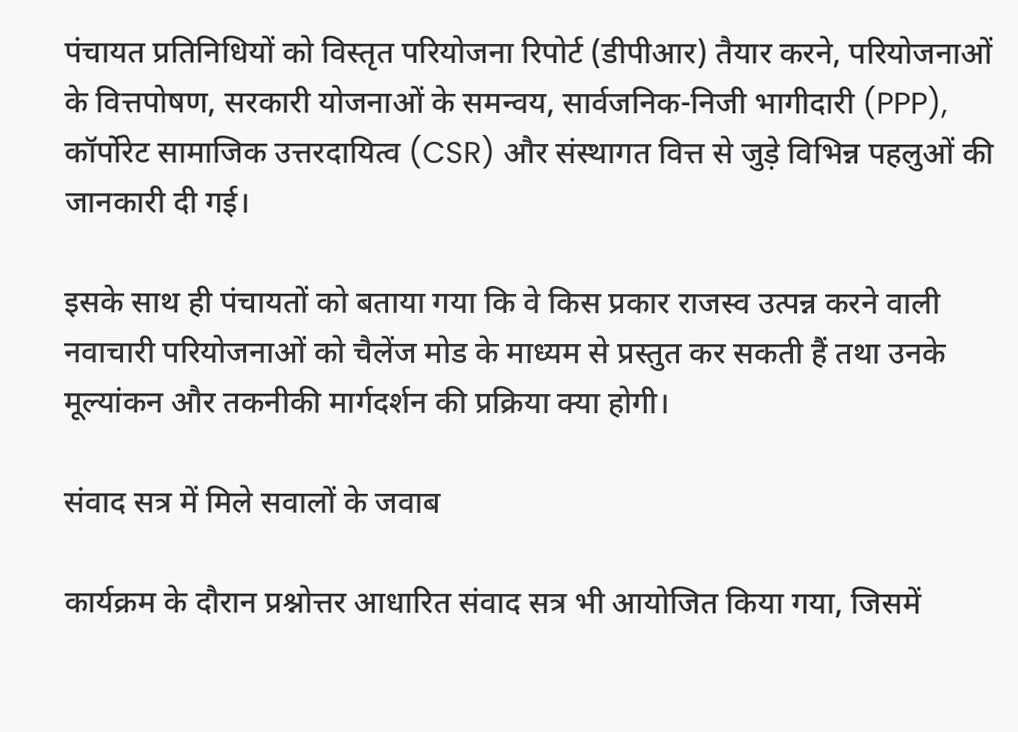पंचायत प्रतिनिधियों को विस्तृत परियोजना रिपोर्ट (डीपीआर) तैयार करने, परियोजनाओं के वित्तपोषण, सरकारी योजनाओं के समन्वय, सार्वजनिक-निजी भागीदारी (PPP), कॉर्पोरेट सामाजिक उत्तरदायित्व (CSR) और संस्थागत वित्त से जुड़े विभिन्न पहलुओं की जानकारी दी गई।

इसके साथ ही पंचायतों को बताया गया कि वे किस प्रकार राजस्व उत्पन्न करने वाली नवाचारी परियोजनाओं को चैलेंज मोड के माध्यम से प्रस्तुत कर सकती हैं तथा उनके मूल्यांकन और तकनीकी मार्गदर्शन की प्रक्रिया क्या होगी।

संवाद सत्र में मिले सवालों के जवाब

कार्यक्रम के दौरान प्रश्नोत्तर आधारित संवाद सत्र भी आयोजित किया गया, जिसमें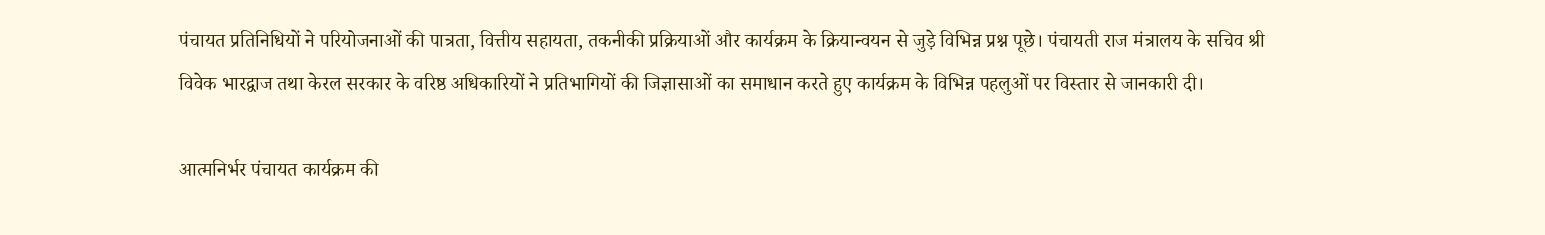पंचायत प्रतिनिधियों ने परियोजनाओं की पात्रता, वित्तीय सहायता, तकनीकी प्रक्रियाओं और कार्यक्रम के क्रियान्वयन से जुड़े विभिन्न प्रश्न पूछे। पंचायती राज मंत्रालय के सचिव श्री विवेक भारद्वाज तथा केरल सरकार के वरिष्ठ अधिकारियों ने प्रतिभागियों की जिज्ञासाओं का समाधान करते हुए कार्यक्रम के विभिन्न पहलुओं पर विस्तार से जानकारी दी।

आत्मनिर्भर पंचायत कार्यक्रम की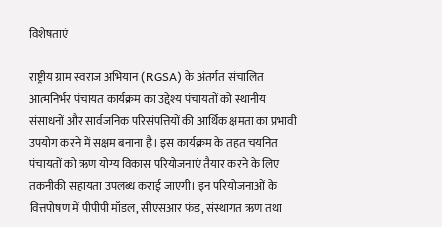विशेषताएं

राष्ट्रीय ग्राम स्वराज अभियान (RGSA) के अंतर्गत संचालित आत्मनिर्भर पंचायत कार्यक्रम का उद्देश्य पंचायतों को स्थानीय संसाधनों और सार्वजनिक परिसंपत्तियों की आर्थिक क्षमता का प्रभावी उपयोग करने में सक्षम बनाना है। इस कार्यक्रम के तहत चयनित पंचायतों को ऋण योग्य विकास परियोजनाएं तैयार करने के लिए तकनीकी सहायता उपलब्ध कराई जाएगी। इन परियोजनाओं के वित्तपोषण में पीपीपी मॉडल, सीएसआर फंड, संस्थागत ऋण तथा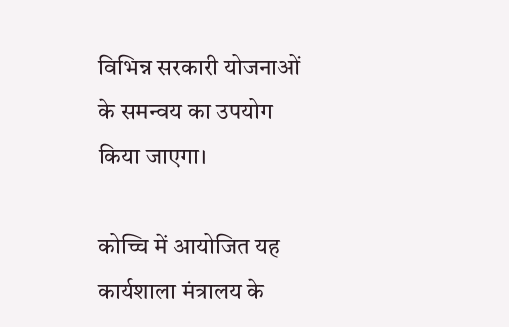विभिन्न सरकारी योजनाओं के समन्वय का उपयोग किया जाएगा।

कोच्चि में आयोजित यह कार्यशाला मंत्रालय के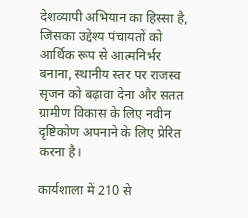देशव्यापी अभियान का हिस्सा है, जिसका उद्देश्य पंचायतों को आर्थिक रूप से आत्मनिर्भर बनाना, स्थानीय स्तर पर राजस्व सृजन को बढ़ावा देना और सतत ग्रामीण विकास के लिए नवीन दृष्टिकोण अपनाने के लिए प्रेरित करना है।

कार्यशाला में 210 से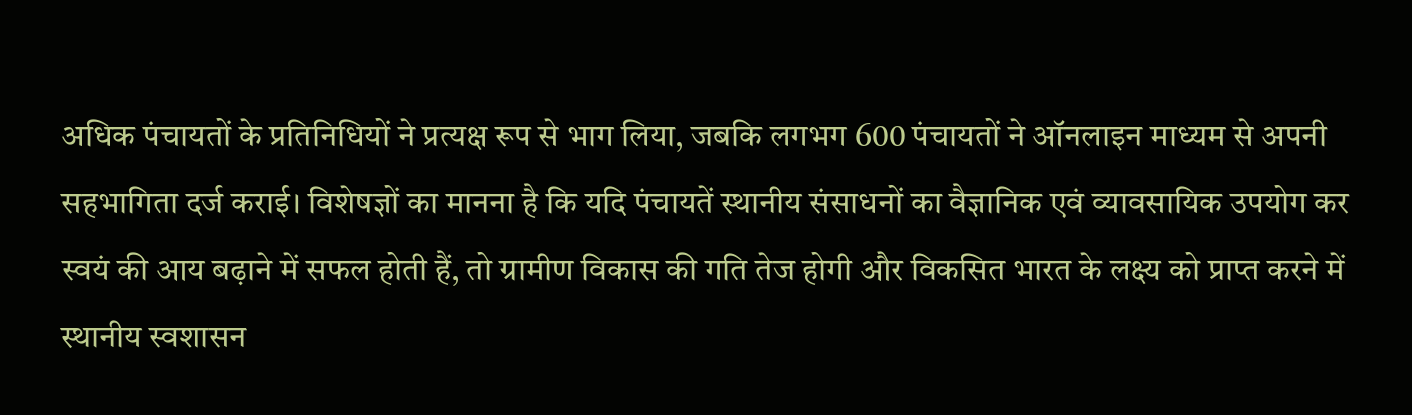अधिक पंचायतों के प्रतिनिधियों ने प्रत्यक्ष रूप से भाग लिया, जबकि लगभग 600 पंचायतों ने ऑनलाइन माध्यम से अपनी सहभागिता दर्ज कराई। विशेषज्ञों का मानना है कि यदि पंचायतें स्थानीय संसाधनों का वैज्ञानिक एवं व्यावसायिक उपयोग कर स्वयं की आय बढ़ाने में सफल होती हैं, तो ग्रामीण विकास की गति तेज होगी और विकसित भारत के लक्ष्य को प्राप्त करने में स्थानीय स्वशासन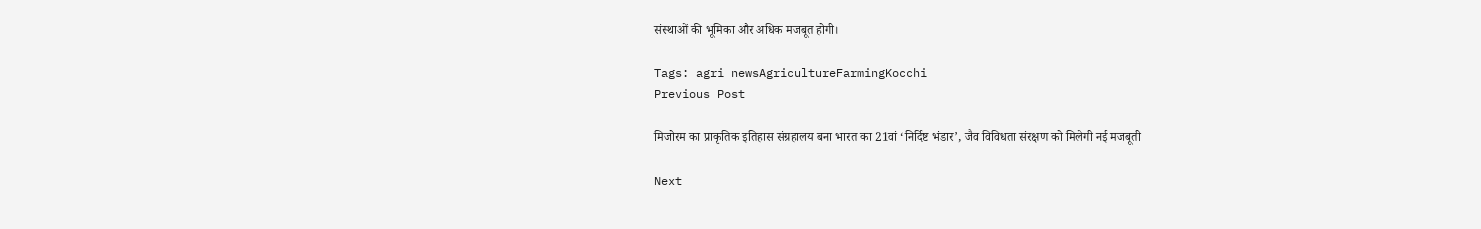संस्थाओं की भूमिका और अधिक मजबूत होगी।

Tags: agri newsAgricultureFarmingKocchi
Previous Post

मिजोरम का प्राकृतिक इतिहास संग्रहालय बना भारत का 21वां ‘निर्दिष्ट भंडार’, जैव विविधता संरक्षण को मिलेगी नई मजबूती

Next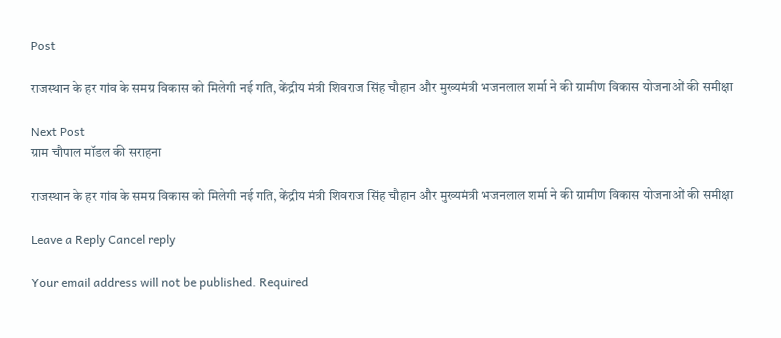Post

राजस्थान के हर गांव के समग्र विकास को मिलेगी नई गति, केंद्रीय मंत्री शिवराज सिंह चौहान और मुख्यमंत्री भजनलाल शर्मा ने की ग्रामीण विकास योजनाओं की समीक्षा

Next Post
ग्राम चौपाल मॉडल की सराहना

राजस्थान के हर गांव के समग्र विकास को मिलेगी नई गति, केंद्रीय मंत्री शिवराज सिंह चौहान और मुख्यमंत्री भजनलाल शर्मा ने की ग्रामीण विकास योजनाओं की समीक्षा

Leave a Reply Cancel reply

Your email address will not be published. Required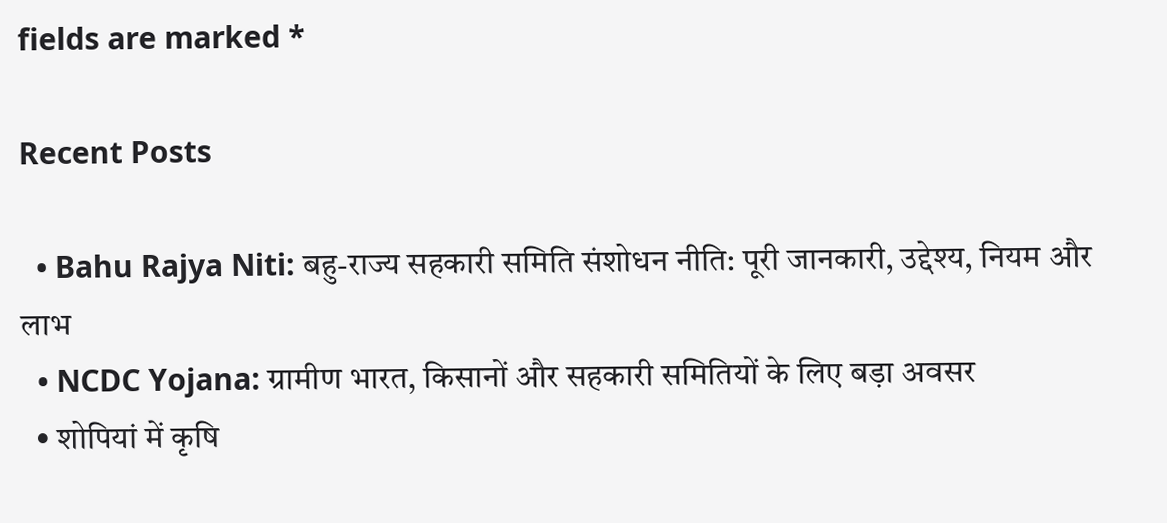fields are marked *

Recent Posts

  • Bahu Rajya Niti: बहु-राज्य सहकारी समिति संशोधन नीति: पूरी जानकारी, उद्देश्य, नियम और लाभ
  • NCDC Yojana: ग्रामीण भारत, किसानों और सहकारी समितियों के लिए बड़ा अवसर
  • शोपियां में कृषि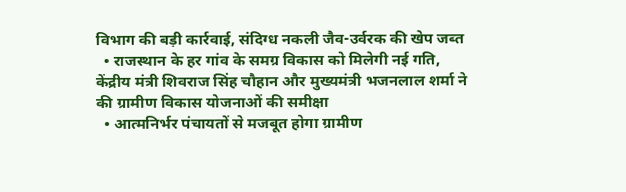विभाग की बड़ी कार्रवाई, संदिग्ध नकली जैव-उर्वरक की खेप जब्त
  • राजस्थान के हर गांव के समग्र विकास को मिलेगी नई गति, केंद्रीय मंत्री शिवराज सिंह चौहान और मुख्यमंत्री भजनलाल शर्मा ने की ग्रामीण विकास योजनाओं की समीक्षा
  • आत्मनिर्भर पंचायतों से मजबूत होगा ग्रामीण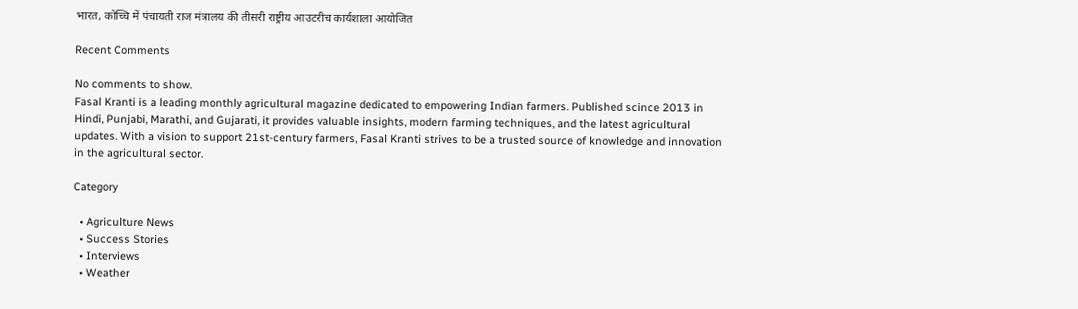भारत, कोच्चि में पंचायती राज मंत्रालय की तीसरी राष्ट्रीय आउटरीच कार्यशाला आयोजित

Recent Comments

No comments to show.
Fasal Kranti is a leading monthly agricultural magazine dedicated to empowering Indian farmers. Published scince 2013 in Hindi, Punjabi, Marathi, and Gujarati, it provides valuable insights, modern farming techniques, and the latest agricultural updates. With a vision to support 21st-century farmers, Fasal Kranti strives to be a trusted source of knowledge and innovation in the agricultural sector.

Category

  • Agriculture News
  • Success Stories
  • Interviews
  • Weather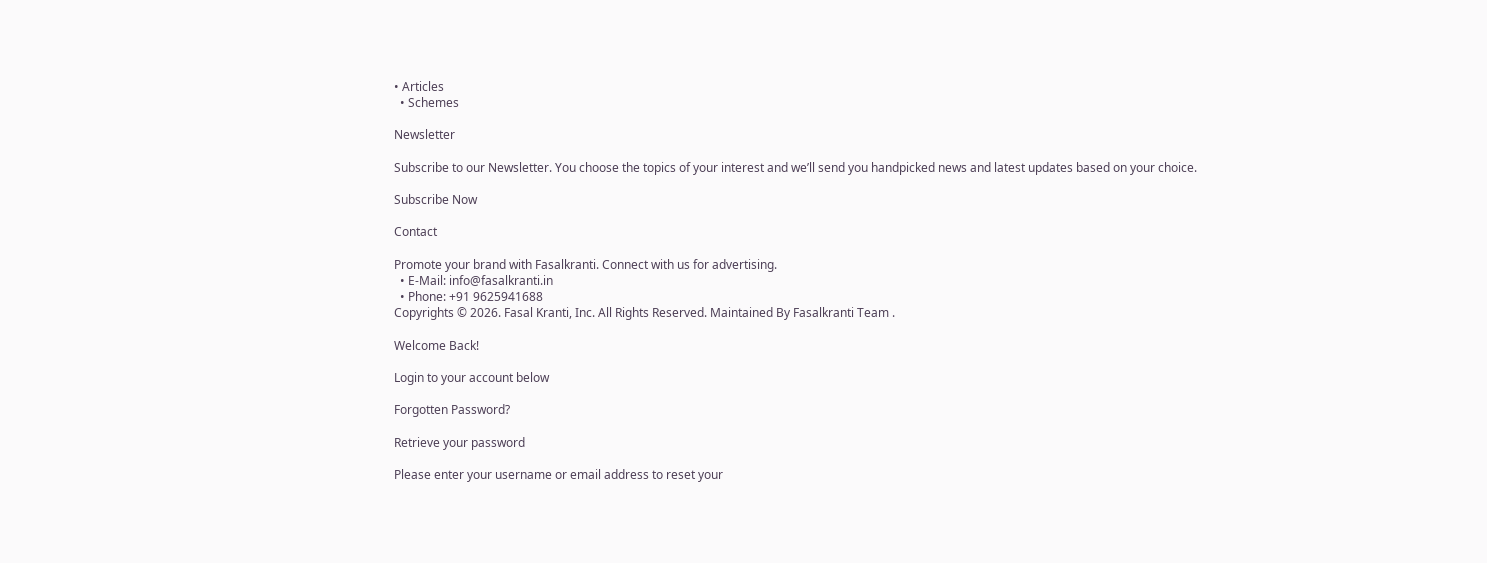• Articles
  • Schemes

Newsletter

Subscribe to our Newsletter. You choose the topics of your interest and we’ll send you handpicked news and latest updates based on your choice.

Subscribe Now

Contact

Promote your brand with Fasalkranti. Connect with us for advertising.
  • E-Mail: info@fasalkranti.in
  • Phone: +91 9625941688
Copyrights © 2026. Fasal Kranti, Inc. All Rights Reserved. Maintained By Fasalkranti Team .

Welcome Back!

Login to your account below

Forgotten Password?

Retrieve your password

Please enter your username or email address to reset your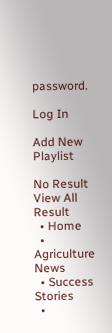password.

Log In

Add New Playlist

No Result
View All Result
  • Home
  • Agriculture News
  • Success Stories
  •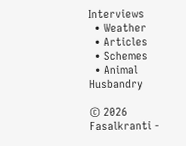Interviews
  • Weather
  • Articles
  • Schemes
  • Animal Husbandry

© 2026 Fasalkranti -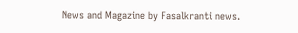News and Magazine by Fasalkranti news.